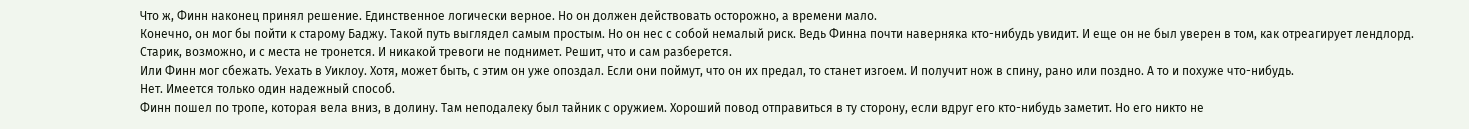Что ж, Финн наконец принял решение. Единственное логически верное. Но он должен действовать осторожно, а времени мало.
Конечно, он мог бы пойти к старому Баджу. Такой путь выглядел самым простым. Но он нес с собой немалый риск. Ведь Финна почти наверняка кто-нибудь увидит. И еще он не был уверен в том, как отреагирует лендлорд. Старик, возможно, и с места не тронется. И никакой тревоги не поднимет. Решит, что и сам разберется.
Или Финн мог сбежать. Уехать в Уиклоу. Хотя, может быть, с этим он уже опоздал. Если они поймут, что он их предал, то станет изгоем. И получит нож в спину, рано или поздно. А то и похуже что-нибудь.
Нет. Имеется только один надежный способ.
Финн пошел по тропе, которая вела вниз, в долину. Там неподалеку был тайник с оружием. Хороший повод отправиться в ту сторону, если вдруг его кто-нибудь заметит. Но его никто не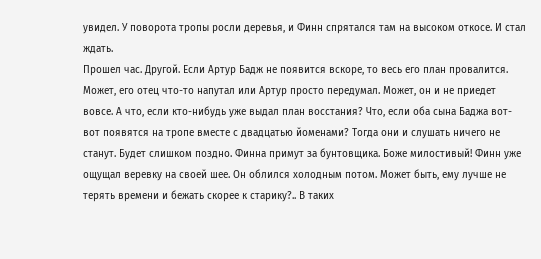увидел. У поворота тропы росли деревья, и Финн спрятался там на высоком откосе. И стал ждать.
Прошел час. Другой. Если Артур Бадж не появится вскоре, то весь его план провалится. Может, его отец что-то напутал или Артур просто передумал. Может, он и не приедет вовсе. А что, если кто-нибудь уже выдал план восстания? Что, если оба сына Баджа вот-вот появятся на тропе вместе с двадцатью йоменами? Тогда они и слушать ничего не станут. Будет слишком поздно. Финна примут за бунтовщика. Боже милостивый! Финн уже ощущал веревку на своей шее. Он облился холодным потом. Может быть, ему лучше не терять времени и бежать скорее к старику?.. В таких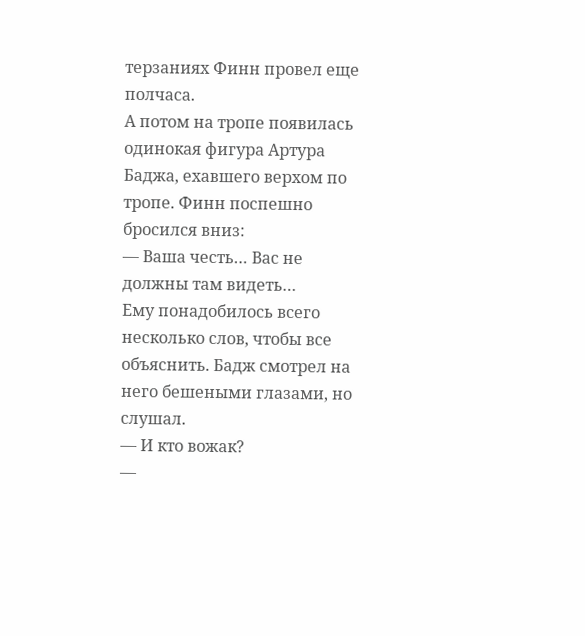терзаниях Финн провел еще полчаса.
А потом на тропе появилась одинокая фигура Артура Баджа, ехавшего верхом по тропе. Финн поспешно бросился вниз:
— Ваша честь… Вас не должны там видеть…
Ему понадобилось всего несколько слов, чтобы все объяснить. Бадж смотрел на него бешеными глазами, но слушал.
— И кто вожак?
—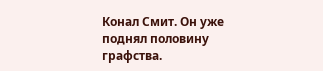Конал Смит. Он уже поднял половину графства.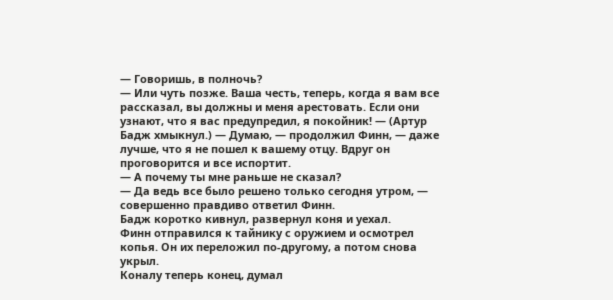— Говоришь, в полночь?
— Или чуть позже. Ваша честь, теперь, когда я вам все рассказал, вы должны и меня арестовать. Если они узнают, что я вас предупредил, я покойник! — (Артур Бадж хмыкнул.) — Думаю, — продолжил Финн, — даже лучше, что я не пошел к вашему отцу. Вдруг он проговорится и все испортит.
— А почему ты мне раньше не сказал?
— Да ведь все было решено только сегодня утром, — совершенно правдиво ответил Финн.
Бадж коротко кивнул, развернул коня и уехал.
Финн отправился к тайнику с оружием и осмотрел копья. Он их переложил по-другому, а потом снова укрыл.
Коналу теперь конец, думал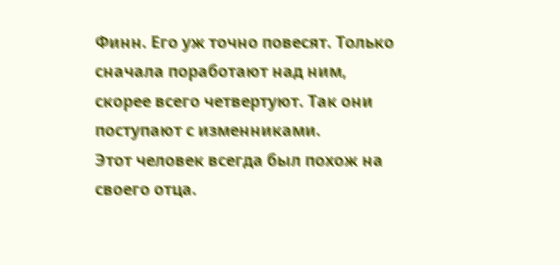Финн. Его уж точно повесят. Только сначала поработают над ним, скорее всего четвертуют. Так они поступают с изменниками.
Этот человек всегда был похож на своего отца.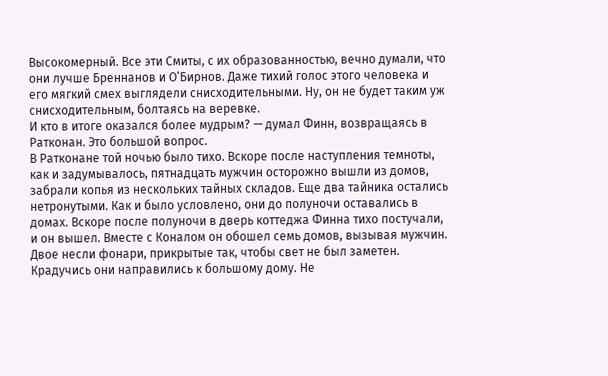Высокомерный. Все эти Смиты, с их образованностью, вечно думали, что они лучше Бреннанов и О’Бирнов. Даже тихий голос этого человека и его мягкий смех выглядели снисходительными. Ну, он не будет таким уж снисходительным, болтаясь на веревке.
И кто в итоге оказался более мудрым? — думал Финн, возвращаясь в Ратконан. Это большой вопрос.
В Ратконане той ночью было тихо. Вскоре после наступления темноты, как и задумывалось, пятнадцать мужчин осторожно вышли из домов, забрали копья из нескольких тайных складов. Еще два тайника остались нетронутыми. Как и было условлено, они до полуночи оставались в домах. Вскоре после полуночи в дверь коттеджа Финна тихо постучали, и он вышел. Вместе с Коналом он обошел семь домов, вызывая мужчин.
Двое несли фонари, прикрытые так, чтобы свет не был заметен.
Крадучись они направились к большому дому. Не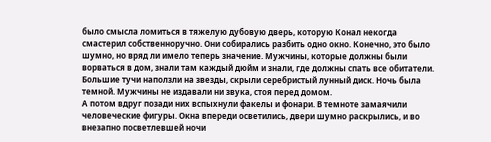было смысла ломиться в тяжелую дубовую дверь, которую Конал некогда смастерил собственноручно. Они собирались разбить одно окно. Конечно, это было шумно, но вряд ли имело теперь значение. Мужчины, которые должны были ворваться в дом, знали там каждый дюйм и знали, где должны спать все обитатели.
Большие тучи наползли на звезды, скрыли серебристый лунный диск. Ночь была темной. Мужчины не издавали ни звука, стоя перед домом.
А потом вдруг позади них вспыхнули факелы и фонари. В темноте замаячили человеческие фигуры. Окна впереди осветились, двери шумно раскрылись, и во внезапно посветлевшей ночи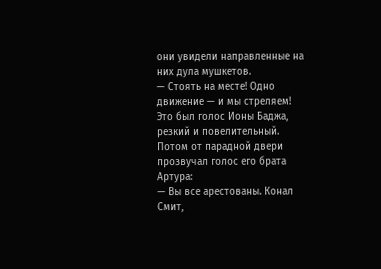они увидели направленные на них дула мушкетов.
— Стоять на месте! Одно движение — и мы стреляем!
Это был голос Ионы Баджа, резкий и повелительный.
Потом от парадной двери прозвучал голос его брата Артура:
— Вы все арестованы. Конал Смит,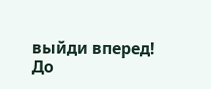выйди вперед!
До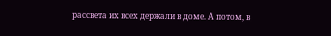рассвета их всех держали в доме. А потом, в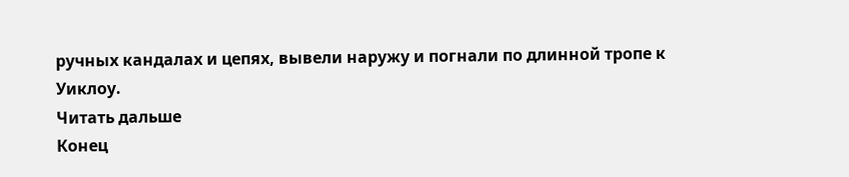ручных кандалах и цепях, вывели наружу и погнали по длинной тропе к Уиклоу.
Читать дальше
Конец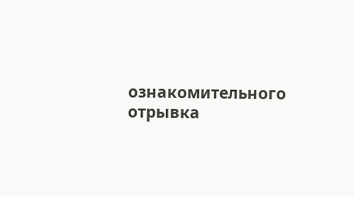ознакомительного отрывка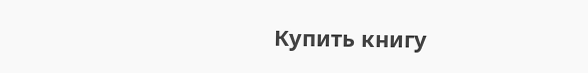Купить книгу